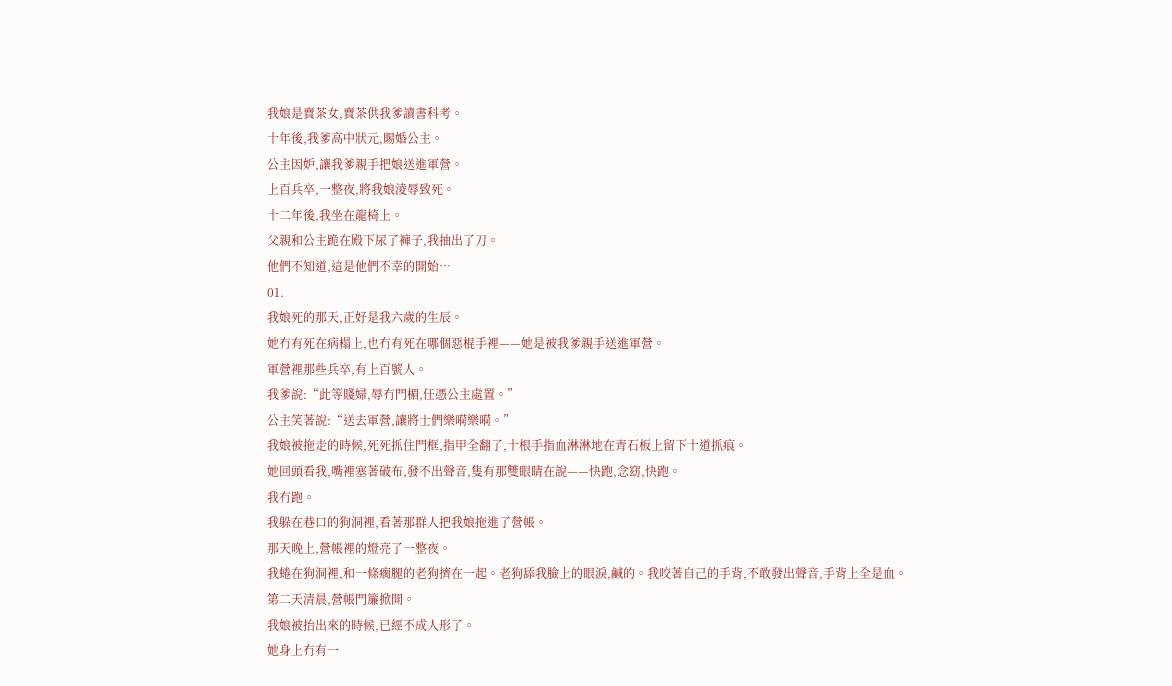我娘是賣茶女,賣茶供我爹讀書科考。
十年後,我爹高中狀元,賜婚公主。
公主因妒,讓我爹親手把娘送進軍營。
上百兵卒,一整夜,將我娘淩辱致死。
十二年後,我坐在龍椅上。
父親和公主跪在殿下尿了褲子,我抽出了刀。
他們不知道,這是他們不幸的開始…
01.
我娘死的那天,正好是我六歲的生辰。
她冇有死在病榻上,也冇有死在哪個惡棍手裡——她是被我爹親手送進軍營。
軍營裡那些兵卒,有上百號人。
我爹說:“此等賤婦,辱冇門楣,任憑公主處置。”
公主笑著說:“送去軍營,讓將士們樂嗬樂嗬。”
我娘被拖走的時候,死死抓住門框,指甲全翻了,十根手指血淋淋地在青石板上留下十道抓痕。
她回頭看我,嘴裡塞著破布,發不出聲音,隻有那雙眼睛在說——快跑,念窈,快跑。
我冇跑。
我躲在巷口的狗洞裡,看著那群人把我娘拖進了營帳。
那天晚上,營帳裡的燈亮了一整夜。
我蜷在狗洞裡,和一條瘸腿的老狗擠在一起。老狗舔我臉上的眼淚,鹹的。我咬著自己的手背,不敢發出聲音,手背上全是血。
第二天清晨,營帳門簾掀開。
我娘被抬出來的時候,已經不成人形了。
她身上冇有一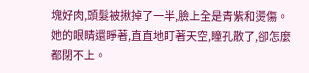塊好肉,頭髮被揪掉了一半,臉上全是青紫和燙傷。
她的眼睛還睜著,直直地盯著天空,瞳孔散了,卻怎麼都閉不上。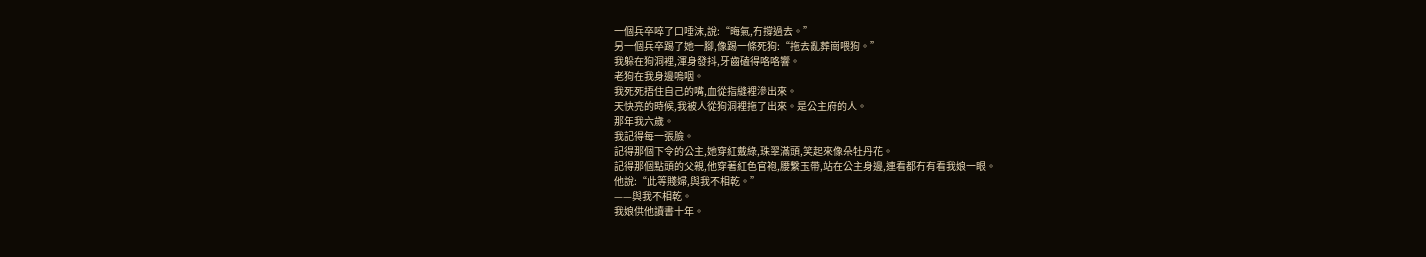一個兵卒啐了口唾沫,說:“晦氣,冇撐過去。”
另一個兵卒踢了她一腳,像踢一條死狗:“拖去亂葬崗喂狗。”
我躲在狗洞裡,渾身發抖,牙齒磕得咯咯響。
老狗在我身邊嗚咽。
我死死捂住自己的嘴,血從指縫裡滲出來。
天快亮的時候,我被人從狗洞裡拖了出來。是公主府的人。
那年我六歲。
我記得每一張臉。
記得那個下令的公主,她穿紅戴綠,珠翠滿頭,笑起來像朵牡丹花。
記得那個點頭的父親,他穿著紅色官袍,腰繫玉帶,站在公主身邊,連看都冇有看我娘一眼。
他說:“此等賤婦,與我不相乾。”
——與我不相乾。
我娘供他讀書十年。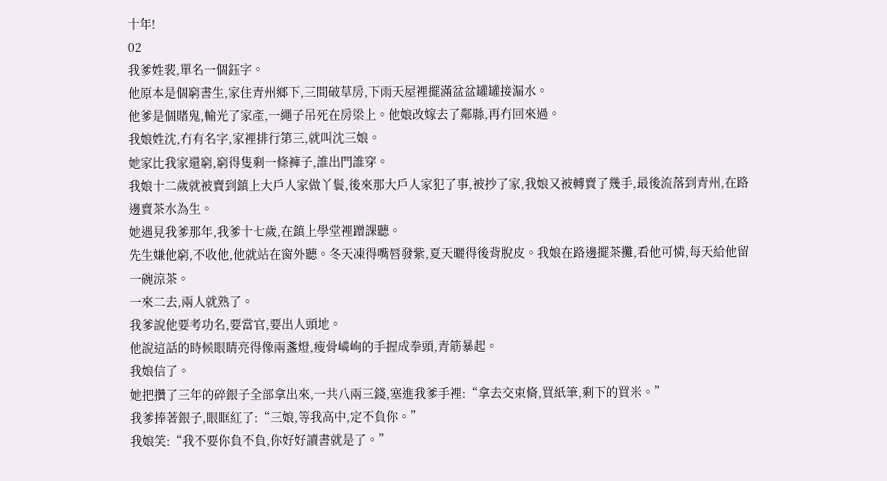十年!
02
我爹姓裴,單名一個鈺字。
他原本是個窮書生,家住青州鄉下,三間破草房,下雨天屋裡擺滿盆盆罐罐接漏水。
他爹是個賭鬼,輸光了家產,一繩子吊死在房梁上。他娘改嫁去了鄰縣,再冇回來過。
我娘姓沈,冇有名字,家裡排行第三,就叫沈三娘。
她家比我家還窮,窮得隻剩一條褲子,誰出門誰穿。
我娘十二歲就被賣到鎮上大戶人家做丫鬟,後來那大戶人家犯了事,被抄了家,我娘又被轉賣了幾手,最後流落到青州,在路邊賣茶水為生。
她遇見我爹那年,我爹十七歲,在鎮上學堂裡蹭課聽。
先生嫌他窮,不收他,他就站在窗外聽。冬天凍得嘴唇發紫,夏天曬得後背脫皮。我娘在路邊擺茶攤,看他可憐,每天給他留一碗涼茶。
一來二去,兩人就熟了。
我爹說他要考功名,要當官,要出人頭地。
他說這話的時候眼睛亮得像兩盞燈,瘦骨嶙峋的手握成拳頭,青筋暴起。
我娘信了。
她把攢了三年的碎銀子全部拿出來,一共八兩三錢,塞進我爹手裡:“拿去交束脩,買紙筆,剩下的買米。”
我爹捧著銀子,眼眶紅了:“三娘,等我高中,定不負你。”
我娘笑:“我不要你負不負,你好好讀書就是了。”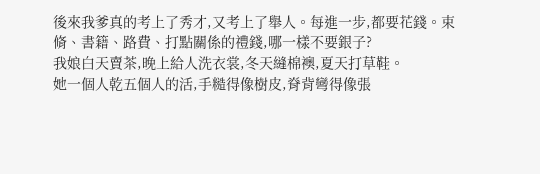後來我爹真的考上了秀才,又考上了舉人。每進一步,都要花錢。束脩、書籍、路費、打點關係的禮錢,哪一樣不要銀子?
我娘白天賣茶,晚上給人洗衣裳,冬天縫棉襖,夏天打草鞋。
她一個人乾五個人的活,手糙得像樹皮,脊背彎得像張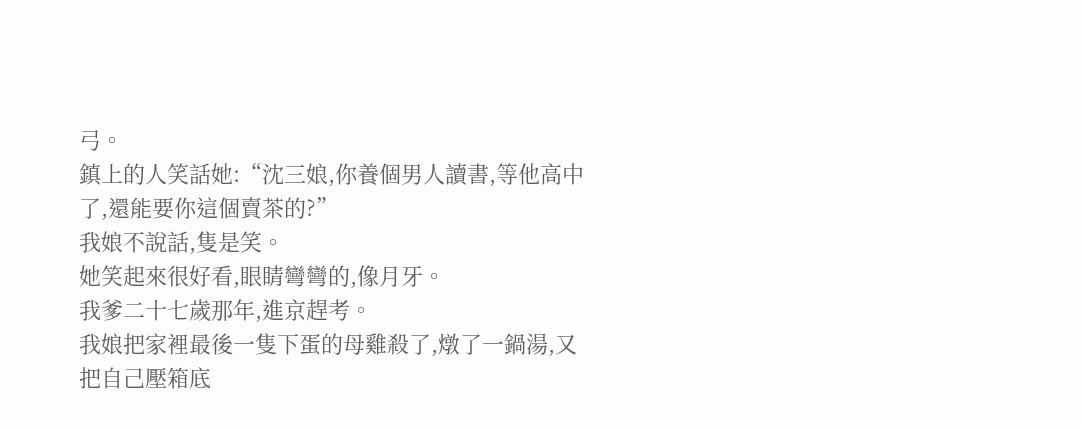弓。
鎮上的人笑話她:“沈三娘,你養個男人讀書,等他高中了,還能要你這個賣茶的?”
我娘不說話,隻是笑。
她笑起來很好看,眼睛彎彎的,像月牙。
我爹二十七歲那年,進京趕考。
我娘把家裡最後一隻下蛋的母雞殺了,燉了一鍋湯,又把自己壓箱底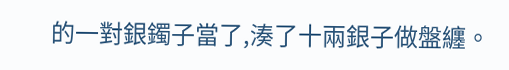的一對銀鐲子當了,湊了十兩銀子做盤纏。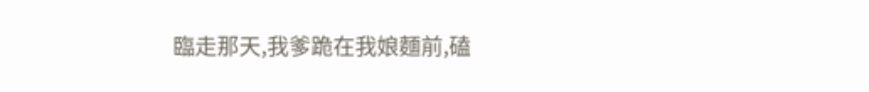臨走那天,我爹跪在我娘麵前,磕